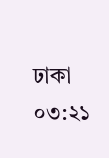ঢাকা ০৩:২১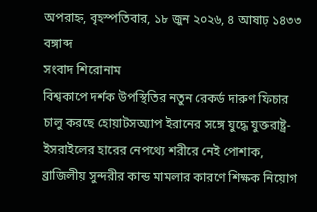অপরাহ্ন, বৃহস্পতিবার, ১৮ জুন ২০২৬, ৪ আষাঢ় ১৪৩৩ বঙ্গাব্দ
সংবাদ শিরোনাম
বিশ্বকাপে দর্শক উপস্থিতির নতুন রেকর্ড দারুণ ফিচার চালু করছে হোয়াটসঅ্যাপ ইরানের সঙ্গে যুদ্ধে যুক্তরাষ্ট্র-ইসরাইলের হারের নেপথ্যে শরীরে নেই পোশাক, ব্রাজিলীয় সুন্দরীর কান্ড মামলার কারণে শিক্ষক নিয়োগ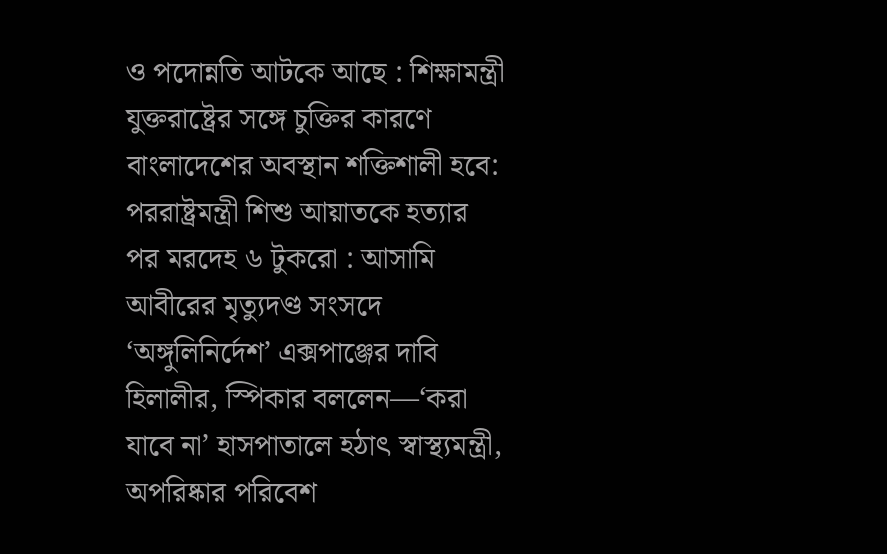ও পদোন্নতি আটকে আছে : শিক্ষামন্ত্রী যুক্তরাষ্ট্রের সঙ্গে চুক্তির কারণে বাংলাদেশের অবস্থান শক্তিশালী হবে: পররাষ্ট্রমন্ত্রী শিশু আয়াতকে হত্যার পর মরদেহ ৬ টুকরো : আসামি আবীরের মৃত্যুদণ্ড সংসদে ‘অঙ্গুলিনির্দেশ’ এক্সপাঞ্জের দাবি হিলালীর, স্পিকার বললেন—‘করা যাবে না’ হাসপাতালে হঠাৎ স্বাস্থ্যমন্ত্রী, অপরিষ্কার পরিবেশ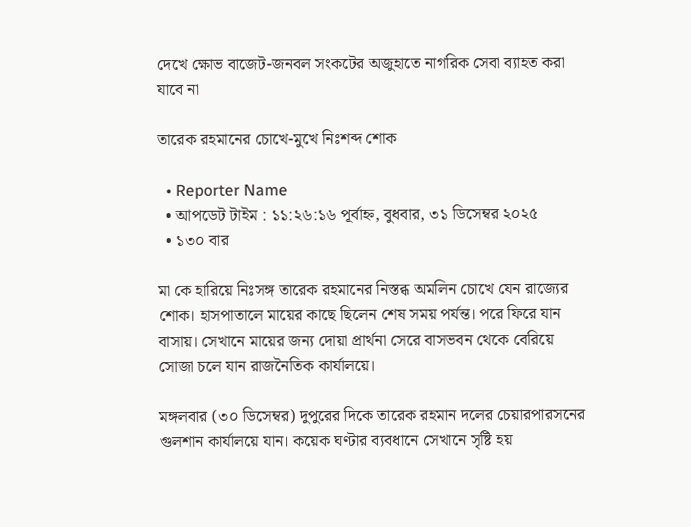দেখে ক্ষোভ বাজেট-জনবল সংকটের অজুহাতে নাগরিক সেবা ব্যাহত করা যাবে না

তারেক রহমানের চোখে-মুখে নিঃশব্দ শোক

  • Reporter Name
  • আপডেট টাইম : ১১:২৬:১৬ পূর্বাহ্ন, বুধবার, ৩১ ডিসেম্বর ২০২৫
  • ১৩০ বার

মা কে হারিয়ে নিঃসঙ্গ তারেক রহমানের নিস্তব্ধ অমলিন চোখে যেন রাজ্যের শোক। হাসপাতালে মায়ের কাছে ছিলেন শেষ সময় পর্যন্ত। পরে ফিরে যান বাসায়। সেখানে মায়ের জন্য দোয়া প্রার্থনা সেরে বাসভবন থেকে বেরিয়ে সোজা চলে যান রাজনৈতিক কার্যালয়ে।

মঙ্গলবার (৩০ ডিসেম্বর) দুপুরের দিকে তারেক রহমান দলের চেয়ারপারসনের গুলশান কার্যালয়ে যান। কয়েক ঘণ্টার ব্যবধানে সেখানে সৃষ্টি হয়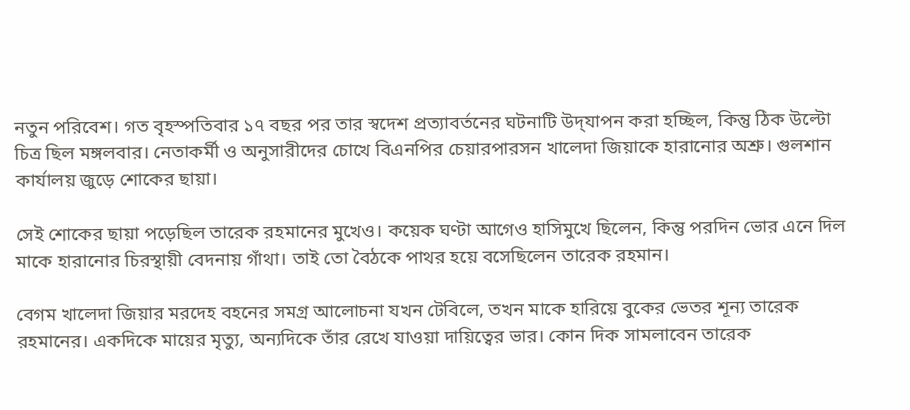নতুন পরিবেশ। গত বৃহস্পতিবার ১৭ বছর পর তার স্বদেশ প্রত্যাবর্তনের ঘটনাটি উদ্‌যাপন করা হচ্ছিল, কিন্তু ঠিক উল্টো চিত্র ছিল মঙ্গলবার। নেতাকর্মী ও অনুসারীদের চোখে বিএনপির চেয়ারপারসন খালেদা জিয়াকে হারানোর অশ্রু। গুলশান কার্যালয় জুড়ে শোকের ছায়া।

সেই শোকের ছায়া পড়েছিল তারেক রহমানের মুখেও। কয়েক ঘণ্টা আগেও হাসিমুখে ছিলেন, কিন্তু পরদিন ভোর এনে দিল মাকে হারানোর চিরস্থায়ী বেদনায় গাঁথা। তাই তো বৈঠকে পাথর হয়ে বসেছিলেন তারেক রহমান।

বেগম খালেদা জিয়ার মরদেহ বহনের সমগ্র আলোচনা যখন টেবিলে, তখন মাকে হারিয়ে বুকের ভেতর শূন্য তারেক রহমানের। একদিকে মায়ের মৃত্যু, অন্যদিকে তাঁর রেখে যাওয়া দায়িত্বের ভার। কোন দিক সামলাবেন তারেক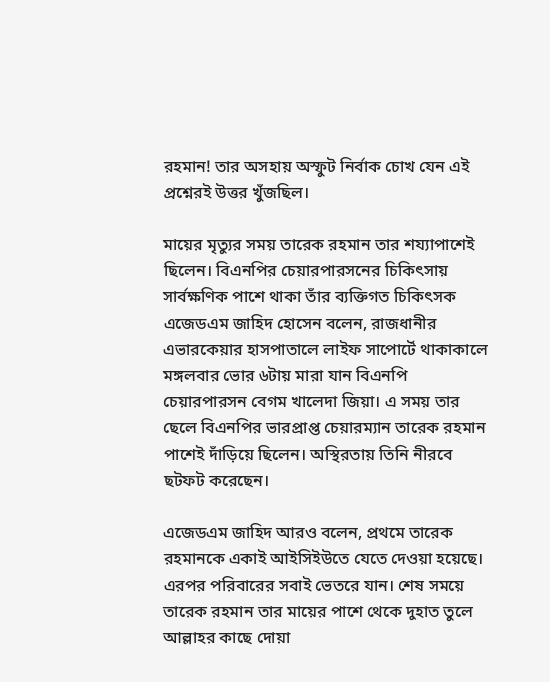রহমান! তার অসহায় অস্ফুট নির্বাক চোখ যেন এই প্রশ্নেরই উত্তর খুঁজছিল।

মায়ের মৃত্যুর সময় তারেক রহমান তার শয্যাপাশেই ছিলেন। বিএনপির চেয়ারপারসনের চিকিৎসায় সার্বক্ষণিক পাশে থাকা তাঁর ব্যক্তিগত চিকিৎসক এজেডএম জাহিদ হোসেন বলেন, রাজধানীর এভারকেয়ার হাসপাতালে লাইফ সাপোর্টে থাকাকালে মঙ্গলবার ভোর ৬টায় মারা যান বিএনপি চেয়ারপারসন বেগম খালেদা জিয়া। এ সময় তার ছেলে বিএনপির ভারপ্রাপ্ত চেয়ারম্যান তারেক রহমান পাশেই দাঁড়িয়ে ছিলেন। অস্থিরতায় তিনি নীরবে ছটফট করেছেন।

এজেডএম জাহিদ আরও বলেন, প্রথমে তারেক রহমানকে একাই আইসিইউতে যেতে দেওয়া হয়েছে। এরপর পরিবারের সবাই ভেতরে যান। শেষ সময়ে তারেক রহমান তার মায়ের পাশে থেকে দুহাত তুলে আল্লাহর কাছে দোয়া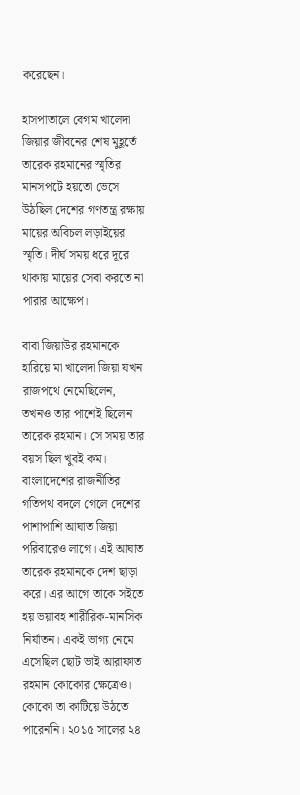করেছেন।

হাসপাতালে বেগম খালেদা জিয়ার জীবনের শেষ মুহূর্তে তারেক রহমানের স্মৃতির মানসপটে হয়তো ভেসে উঠছিল দেশের গণতন্ত্র রক্ষায় মায়ের অবিচল লড়াইয়ের স্মৃতি। দীর্ঘ সময় ধরে দূরে থাকায় মায়ের সেবা করতে না পারার আক্ষেপ।

বাবা জিয়াউর রহমানকে হারিয়ে মা খালেদা জিয়া যখন রাজপথে নেমেছিলেন, তখনও তার পাশেই ছিলেন তারেক রহমান। সে সময় তার বয়স ছিল খুবই কম। বাংলাদেশের রাজনীতির গতিপথ বদলে গেলে দেশের পাশাপাশি আঘাত জিয়া পরিবারেও লাগে। এই আঘাত তারেক রহমানকে দেশ ছাড়া করে। এর আগে তাকে সইতে হয় ভয়াবহ শারীরিক-মানসিক নির্যাতন। একই ভাগ্য নেমে এসেছিল ছোট ভাই আরাফাত রহমান কোকোর ক্ষেত্রেও। কোকো তা কাটিয়ে উঠতে পারেননি। ২০১৫ সালের ২৪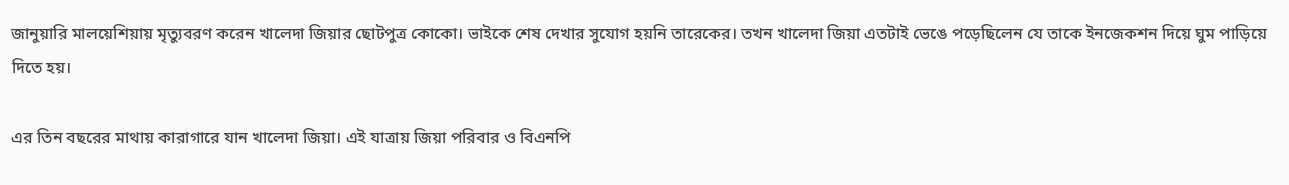জানুয়ারি মালয়েশিয়ায় মৃত্যুবরণ করেন খালেদা জিয়ার ছোটপুত্র কোকো। ভাইকে শেষ দেখার সুযোগ হয়নি তারেকের। তখন খালেদা জিয়া এতটাই ভেঙে পড়েছিলেন যে তাকে ইনজেকশন দিয়ে ঘুম পাড়িয়ে দিতে হয়।

এর তিন বছরের মাথায় কারাগারে যান খালেদা জিয়া। এই যাত্রায় জিয়া পরিবার ও বিএনপি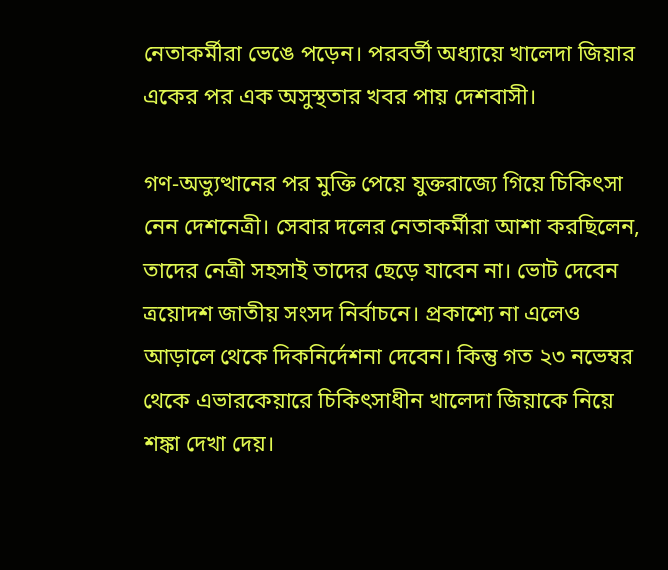নেতাকর্মীরা ভেঙে পড়েন। পরবর্তী অধ্যায়ে খালেদা জিয়ার একের পর এক অসুস্থতার খবর পায় দেশবাসী।

গণ-অভ্যুত্থানের পর মুক্তি পেয়ে যুক্তরাজ্যে গিয়ে চিকিৎসা নেন দেশনেত্রী। সেবার দলের নেতাকর্মীরা আশা করছিলেন, তাদের নেত্রী সহসাই তাদের ছেড়ে যাবেন না। ভোট দেবেন ত্রয়োদশ জাতীয় সংসদ নির্বাচনে। প্রকাশ্যে না এলেও আড়ালে থেকে দিকনির্দেশনা দেবেন। কিন্তু গত ২৩ নভেম্বর থেকে এভারকেয়ারে চিকিৎসাধীন খালেদা জিয়াকে নিয়ে শঙ্কা দেখা দেয়।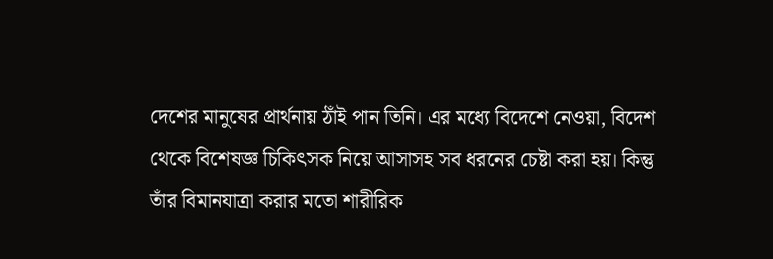দেশের মানুষের প্রার্থনায় ঠাঁই পান তিনি। এর মধ্যে বিদেশে নেওয়া, বিদেশ থেকে বিশেষজ্ঞ চিকিৎসক নিয়ে আসাসহ সব ধরনের চেষ্টা করা হয়। কিন্তু তাঁর বিমানযাত্রা করার মতো শারীরিক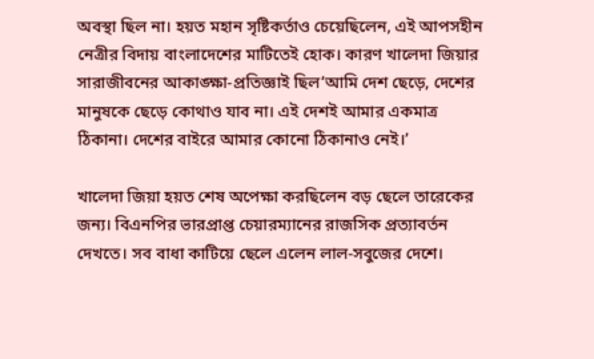অবস্থা ছিল না। হয়ত মহান সৃষ্টিকর্তাও চেয়েছিলেন, এই আপসহীন নেত্রীর বিদায় বাংলাদেশের মাটিতেই হোক। কারণ খালেদা জিয়ার সারাজীবনের আকাঙ্ক্ষা-প্রতিজ্ঞাই ছিল‘আমি দেশ ছেড়ে, দেশের মানুষকে ছেড়ে কোথাও যাব না। এই দেশই আমার একমাত্র ঠিকানা। দেশের বাইরে আমার কোনো ঠিকানাও নেই।’

খালেদা জিয়া হয়ত শেষ অপেক্ষা করছিলেন বড় ছেলে তারেকের জন্য। বিএনপির ভারপ্রাপ্ত চেয়ারম্যানের রাজসিক প্রত্যাবর্তন দেখতে। সব বাধা কাটিয়ে ছেলে এলেন লাল-সবুজের দেশে।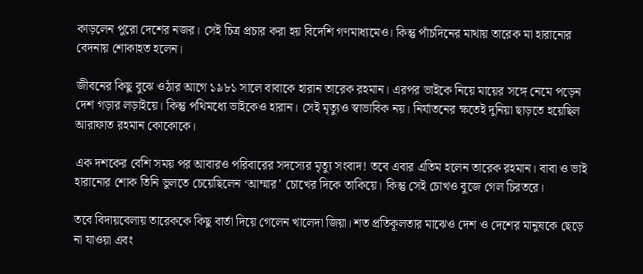কাড়লেন পুরো দেশের নজর। সেই চিত্র প্রচার করা হয় বিদেশি গণমাধ্যমেও। কিন্তু পাঁচদিনের মাথায় তারেক মা হারানোর বেদনায় শোকাহত হলেন।

জীবনের কিছু বুঝে ওঠার আগে ১৯৮১ সালে বাবাকে হারান তারেক রহমান। এরপর ভাইকে নিয়ে মায়ের সঙ্গে নেমে পড়েন দেশ গড়ার লড়াইয়ে। কিন্তু পথিমধ্যে ভাইকেও হারান। সেই মৃত্যুও স্বাভাবিক নয়। নির্যাতনের ক্ষতেই দুনিয়া ছাড়তে হয়েছিল আরাফাত রহমান কোকোকে।

এক দশকের বেশি সময় পর আবারও পরিবারের সদস্যের মৃত্যু সংবাদ! তবে এবার এতিম হলেন তারেক রহমান। বাবা ও ভাই হারানোর শোক তিনি ভুলতে চেয়েছিলেন ‘আম্মার’ চোখের দিকে তাকিয়ে। কিন্তু সেই চোখও বুজে গেল চিরতরে।

তবে বিদায়বেলায় তারেককে কিছু বার্তা দিয়ে গেলেন খালেদা জিয়া। শত প্রতিকূলতার মাঝেও দেশ ও দেশের মানুষকে ছেড়ে না যাওয়া এবং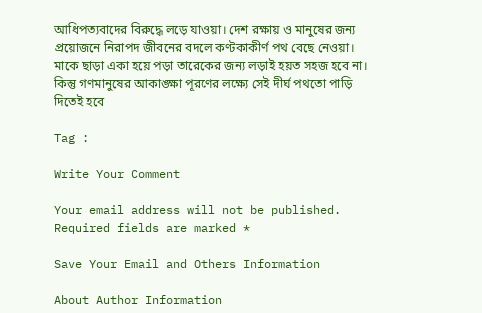আধিপত্যবাদের বিরুদ্ধে লড়ে যাওয়া। দেশ রক্ষায় ও মানুষের জন্য প্রয়োজনে নিরাপদ জীবনের বদলে কণ্টকাকীর্ণ পথ বেছে নেওয়া। মাকে ছাড়া একা হয়ে পড়া তারেকের জন্য লড়াই হয়ত সহজ হবে না। কিন্তু গণমানুষের আকাঙ্ক্ষা পূরণের লক্ষ্যে সেই দীর্ঘ পথতো পাড়ি দিতেই হবে

Tag :

Write Your Comment

Your email address will not be published. Required fields are marked *

Save Your Email and Others Information

About Author Information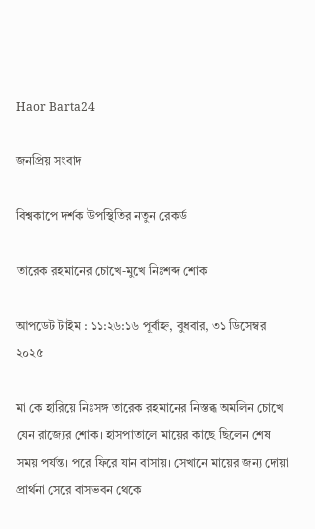Haor Barta24

জনপ্রিয় সংবাদ

বিশ্বকাপে দর্শক উপস্থিতির নতুন রেকর্ড

তারেক রহমানের চোখে-মুখে নিঃশব্দ শোক

আপডেট টাইম : ১১:২৬:১৬ পূর্বাহ্ন, বুধবার, ৩১ ডিসেম্বর ২০২৫

মা কে হারিয়ে নিঃসঙ্গ তারেক রহমানের নিস্তব্ধ অমলিন চোখে যেন রাজ্যের শোক। হাসপাতালে মায়ের কাছে ছিলেন শেষ সময় পর্যন্ত। পরে ফিরে যান বাসায়। সেখানে মায়ের জন্য দোয়া প্রার্থনা সেরে বাসভবন থেকে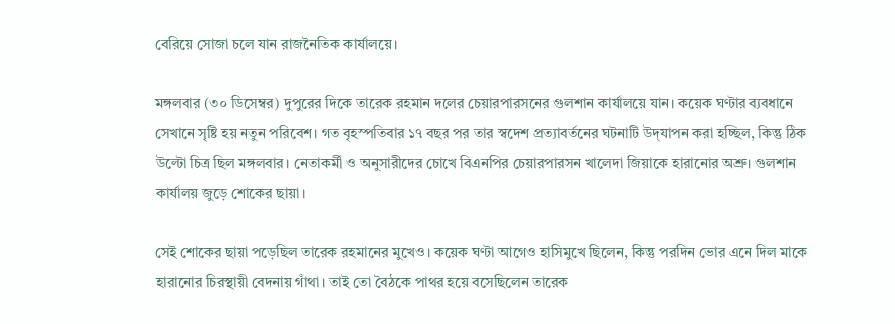বেরিয়ে সোজা চলে যান রাজনৈতিক কার্যালয়ে।

মঙ্গলবার (৩০ ডিসেম্বর) দুপুরের দিকে তারেক রহমান দলের চেয়ারপারসনের গুলশান কার্যালয়ে যান। কয়েক ঘণ্টার ব্যবধানে সেখানে সৃষ্টি হয় নতুন পরিবেশ। গত বৃহস্পতিবার ১৭ বছর পর তার স্বদেশ প্রত্যাবর্তনের ঘটনাটি উদ্‌যাপন করা হচ্ছিল, কিন্তু ঠিক উল্টো চিত্র ছিল মঙ্গলবার। নেতাকর্মী ও অনুসারীদের চোখে বিএনপির চেয়ারপারসন খালেদা জিয়াকে হারানোর অশ্রু। গুলশান কার্যালয় জুড়ে শোকের ছায়া।

সেই শোকের ছায়া পড়েছিল তারেক রহমানের মুখেও। কয়েক ঘণ্টা আগেও হাসিমুখে ছিলেন, কিন্তু পরদিন ভোর এনে দিল মাকে হারানোর চিরস্থায়ী বেদনায় গাঁথা। তাই তো বৈঠকে পাথর হয়ে বসেছিলেন তারেক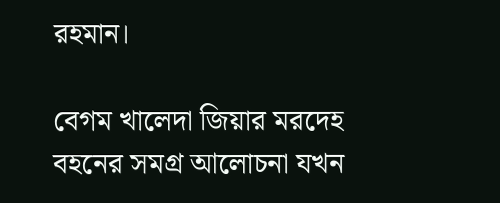রহমান।

বেগম খালেদা জিয়ার মরদেহ বহনের সমগ্র আলোচনা যখন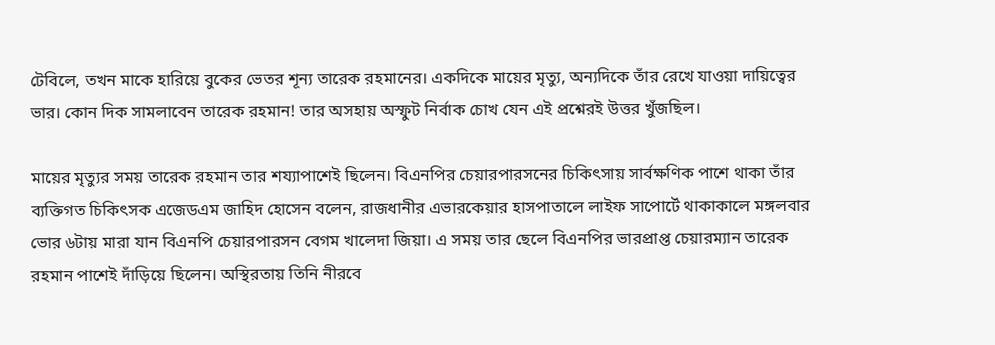টেবিলে, তখন মাকে হারিয়ে বুকের ভেতর শূন্য তারেক রহমানের। একদিকে মায়ের মৃত্যু, অন্যদিকে তাঁর রেখে যাওয়া দায়িত্বের ভার। কোন দিক সামলাবেন তারেক রহমান! তার অসহায় অস্ফুট নির্বাক চোখ যেন এই প্রশ্নেরই উত্তর খুঁজছিল।

মায়ের মৃত্যুর সময় তারেক রহমান তার শয্যাপাশেই ছিলেন। বিএনপির চেয়ারপারসনের চিকিৎসায় সার্বক্ষণিক পাশে থাকা তাঁর ব্যক্তিগত চিকিৎসক এজেডএম জাহিদ হোসেন বলেন, রাজধানীর এভারকেয়ার হাসপাতালে লাইফ সাপোর্টে থাকাকালে মঙ্গলবার ভোর ৬টায় মারা যান বিএনপি চেয়ারপারসন বেগম খালেদা জিয়া। এ সময় তার ছেলে বিএনপির ভারপ্রাপ্ত চেয়ারম্যান তারেক রহমান পাশেই দাঁড়িয়ে ছিলেন। অস্থিরতায় তিনি নীরবে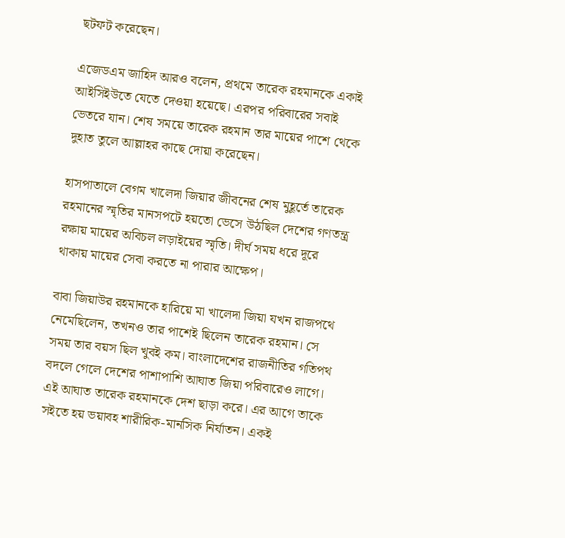ছটফট করেছেন।

এজেডএম জাহিদ আরও বলেন, প্রথমে তারেক রহমানকে একাই আইসিইউতে যেতে দেওয়া হয়েছে। এরপর পরিবারের সবাই ভেতরে যান। শেষ সময়ে তারেক রহমান তার মায়ের পাশে থেকে দুহাত তুলে আল্লাহর কাছে দোয়া করেছেন।

হাসপাতালে বেগম খালেদা জিয়ার জীবনের শেষ মুহূর্তে তারেক রহমানের স্মৃতির মানসপটে হয়তো ভেসে উঠছিল দেশের গণতন্ত্র রক্ষায় মায়ের অবিচল লড়াইয়ের স্মৃতি। দীর্ঘ সময় ধরে দূরে থাকায় মায়ের সেবা করতে না পারার আক্ষেপ।

বাবা জিয়াউর রহমানকে হারিয়ে মা খালেদা জিয়া যখন রাজপথে নেমেছিলেন, তখনও তার পাশেই ছিলেন তারেক রহমান। সে সময় তার বয়স ছিল খুবই কম। বাংলাদেশের রাজনীতির গতিপথ বদলে গেলে দেশের পাশাপাশি আঘাত জিয়া পরিবারেও লাগে। এই আঘাত তারেক রহমানকে দেশ ছাড়া করে। এর আগে তাকে সইতে হয় ভয়াবহ শারীরিক-মানসিক নির্যাতন। একই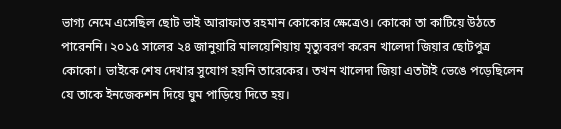ভাগ্য নেমে এসেছিল ছোট ভাই আরাফাত রহমান কোকোর ক্ষেত্রেও। কোকো তা কাটিয়ে উঠতে পারেননি। ২০১৫ সালের ২৪ জানুয়ারি মালয়েশিয়ায় মৃত্যুবরণ করেন খালেদা জিয়ার ছোটপুত্র কোকো। ভাইকে শেষ দেখার সুযোগ হয়নি তারেকের। তখন খালেদা জিয়া এতটাই ভেঙে পড়েছিলেন যে তাকে ইনজেকশন দিয়ে ঘুম পাড়িয়ে দিতে হয়।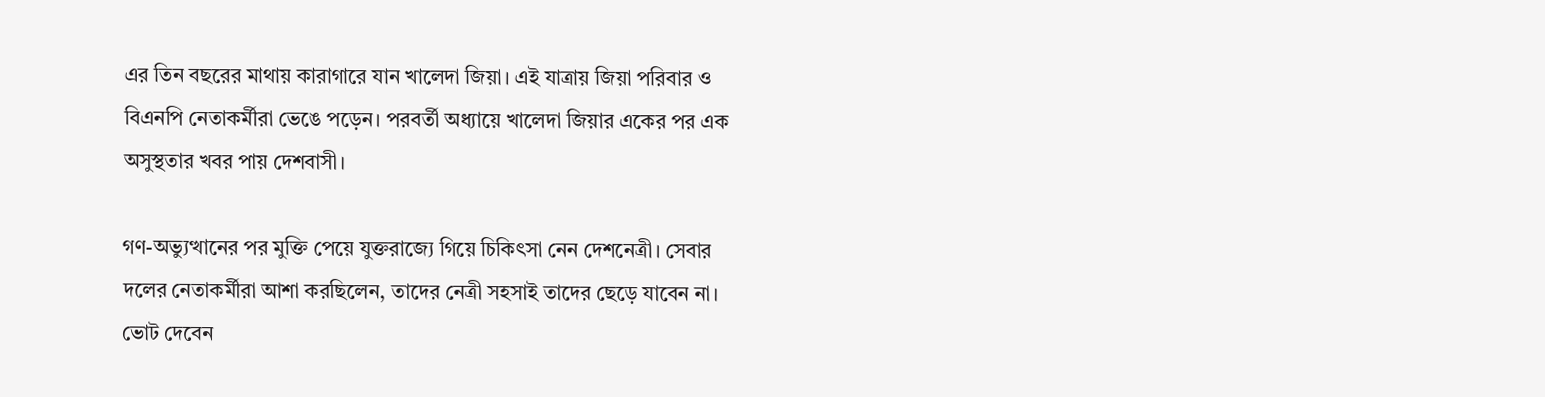এর তিন বছরের মাথায় কারাগারে যান খালেদা জিয়া। এই যাত্রায় জিয়া পরিবার ও বিএনপি নেতাকর্মীরা ভেঙে পড়েন। পরবর্তী অধ্যায়ে খালেদা জিয়ার একের পর এক অসুস্থতার খবর পায় দেশবাসী।

গণ-অভ্যুত্থানের পর মুক্তি পেয়ে যুক্তরাজ্যে গিয়ে চিকিৎসা নেন দেশনেত্রী। সেবার দলের নেতাকর্মীরা আশা করছিলেন, তাদের নেত্রী সহসাই তাদের ছেড়ে যাবেন না। ভোট দেবেন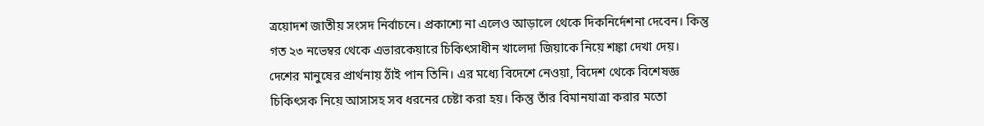ত্রয়োদশ জাতীয় সংসদ নির্বাচনে। প্রকাশ্যে না এলেও আড়ালে থেকে দিকনির্দেশনা দেবেন। কিন্তু গত ২৩ নভেম্বর থেকে এভারকেয়ারে চিকিৎসাধীন খালেদা জিয়াকে নিয়ে শঙ্কা দেখা দেয়। দেশের মানুষের প্রার্থনায় ঠাঁই পান তিনি। এর মধ্যে বিদেশে নেওয়া, বিদেশ থেকে বিশেষজ্ঞ চিকিৎসক নিয়ে আসাসহ সব ধরনের চেষ্টা করা হয়। কিন্তু তাঁর বিমানযাত্রা করার মতো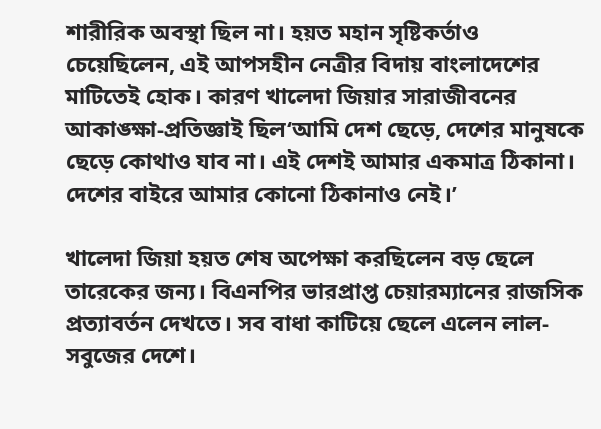শারীরিক অবস্থা ছিল না। হয়ত মহান সৃষ্টিকর্তাও চেয়েছিলেন, এই আপসহীন নেত্রীর বিদায় বাংলাদেশের মাটিতেই হোক। কারণ খালেদা জিয়ার সারাজীবনের আকাঙ্ক্ষা-প্রতিজ্ঞাই ছিল‘আমি দেশ ছেড়ে, দেশের মানুষকে ছেড়ে কোথাও যাব না। এই দেশই আমার একমাত্র ঠিকানা। দেশের বাইরে আমার কোনো ঠিকানাও নেই।’

খালেদা জিয়া হয়ত শেষ অপেক্ষা করছিলেন বড় ছেলে তারেকের জন্য। বিএনপির ভারপ্রাপ্ত চেয়ারম্যানের রাজসিক প্রত্যাবর্তন দেখতে। সব বাধা কাটিয়ে ছেলে এলেন লাল-সবুজের দেশে।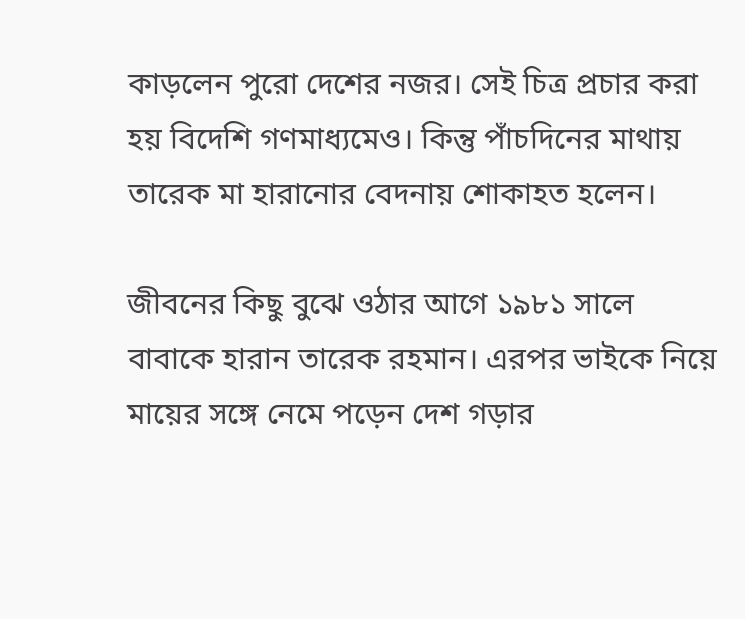কাড়লেন পুরো দেশের নজর। সেই চিত্র প্রচার করা হয় বিদেশি গণমাধ্যমেও। কিন্তু পাঁচদিনের মাথায় তারেক মা হারানোর বেদনায় শোকাহত হলেন।

জীবনের কিছু বুঝে ওঠার আগে ১৯৮১ সালে বাবাকে হারান তারেক রহমান। এরপর ভাইকে নিয়ে মায়ের সঙ্গে নেমে পড়েন দেশ গড়ার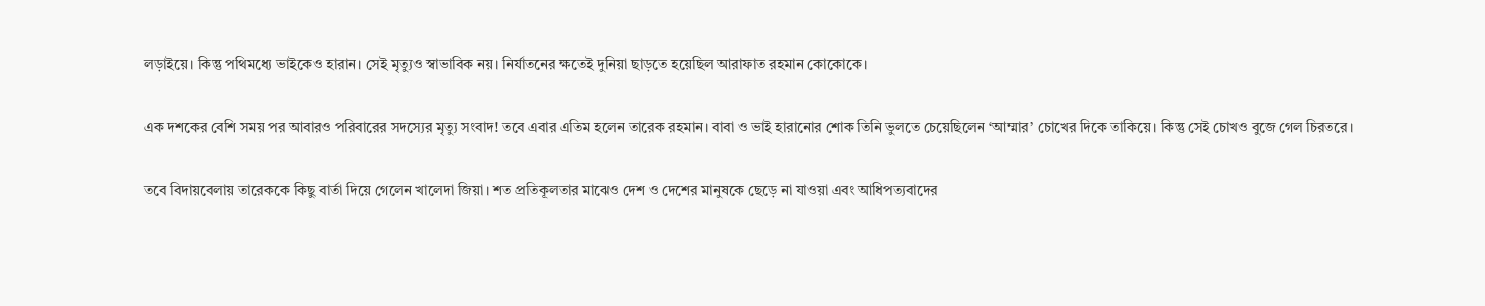লড়াইয়ে। কিন্তু পথিমধ্যে ভাইকেও হারান। সেই মৃত্যুও স্বাভাবিক নয়। নির্যাতনের ক্ষতেই দুনিয়া ছাড়তে হয়েছিল আরাফাত রহমান কোকোকে।

এক দশকের বেশি সময় পর আবারও পরিবারের সদস্যের মৃত্যু সংবাদ! তবে এবার এতিম হলেন তারেক রহমান। বাবা ও ভাই হারানোর শোক তিনি ভুলতে চেয়েছিলেন ‘আম্মার’ চোখের দিকে তাকিয়ে। কিন্তু সেই চোখও বুজে গেল চিরতরে।

তবে বিদায়বেলায় তারেককে কিছু বার্তা দিয়ে গেলেন খালেদা জিয়া। শত প্রতিকূলতার মাঝেও দেশ ও দেশের মানুষকে ছেড়ে না যাওয়া এবং আধিপত্যবাদের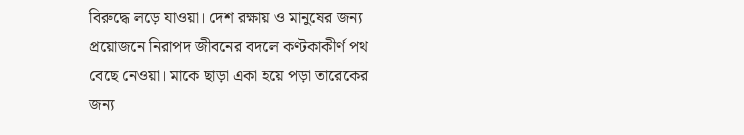বিরুদ্ধে লড়ে যাওয়া। দেশ রক্ষায় ও মানুষের জন্য প্রয়োজনে নিরাপদ জীবনের বদলে কণ্টকাকীর্ণ পথ বেছে নেওয়া। মাকে ছাড়া একা হয়ে পড়া তারেকের জন্য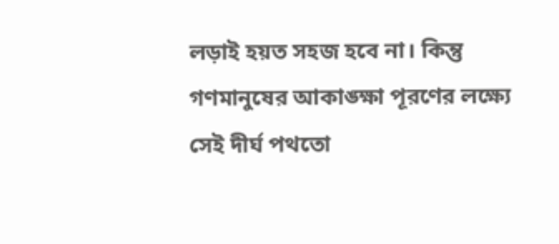লড়াই হয়ত সহজ হবে না। কিন্তু গণমানুষের আকাঙ্ক্ষা পূরণের লক্ষ্যে সেই দীর্ঘ পথতো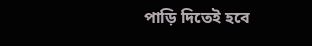পাড়ি দিতেই হবে